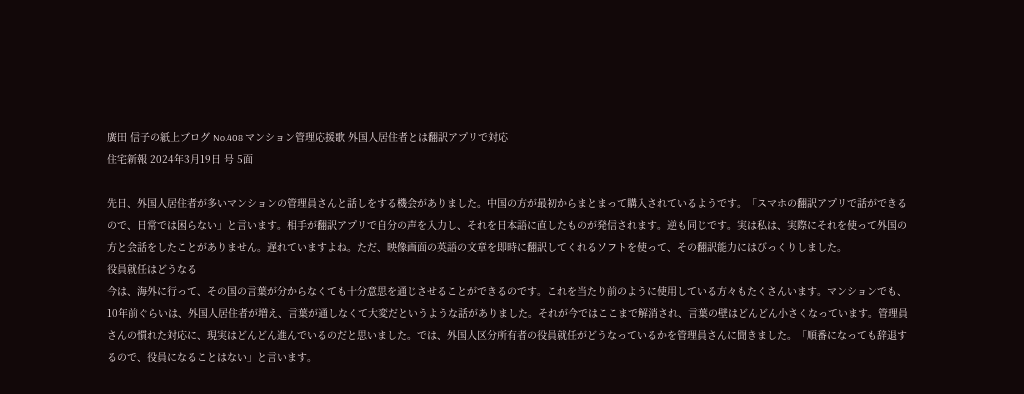廣田 信子の紙上ブログ No.408 マンション管理応援歌 外国人居住者とは翻訳アプリで対応
住宅新報 2024年3月19日 号 5面

先日、外国人居住者が多いマンションの管理員さんと話しをする機会がありました。中国の方が最初からまとまって購入されているようです。「スマホの翻訳アプリで話ができるので、日常では困らない」と言います。相手が翻訳アプリで自分の声を入力し、それを日本語に直したものが発信されます。逆も同じです。実は私は、実際にそれを使って外国の方と会話をしたことがありません。遅れていますよね。ただ、映像画面の英語の文章を即時に翻訳してくれるソフトを使って、その翻訳能力にはびっくりしました。
役員就任はどうなる
今は、海外に行って、その国の言葉が分からなくても十分意思を通じさせることができるのです。これを当たり前のように使用している方々もたくさんいます。マンションでも、10年前ぐらいは、外国人居住者が増え、言葉が通しなくて大変だというような話がありました。それが今ではここまで解消され、言葉の壁はどんどん小さくなっています。管理員さんの慣れた対応に、現実はどんどん進んでいるのだと思いました。では、外国人区分所有者の役員就任がどうなっているかを管理員さんに聞きました。「順番になっても辞退するので、役員になることはない」と言います。